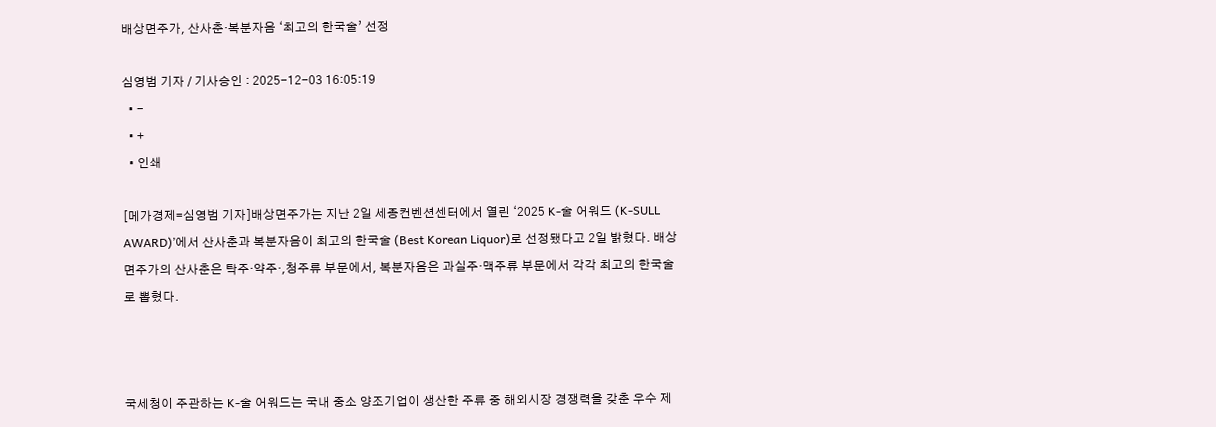배상면주가, 산사춘·복분자음 ‘최고의 한국술’ 선정

심영범 기자 / 기사승인 : 2025-12-03 16:05:19
  • -
  • +
  • 인쇄

[메가경제=심영범 기자]배상면주가는 지난 2일 세종컨벤션센터에서 열린 ‘2025 K-술 어워드 (K-SULL AWARD)’에서 산사춘과 복분자음이 최고의 한국술 (Best Korean Liquor)로 선정됐다고 2일 밝혔다. 배상면주가의 산사춘은 탁주·약주·,청주류 부문에서, 복분자음은 과실주·맥주류 부문에서 각각 최고의 한국술로 뽑혔다.



국세청이 주관하는 K-술 어워드는 국내 중소 양조기업이 생산한 주류 중 해외시장 경쟁력을 갖춘 우수 제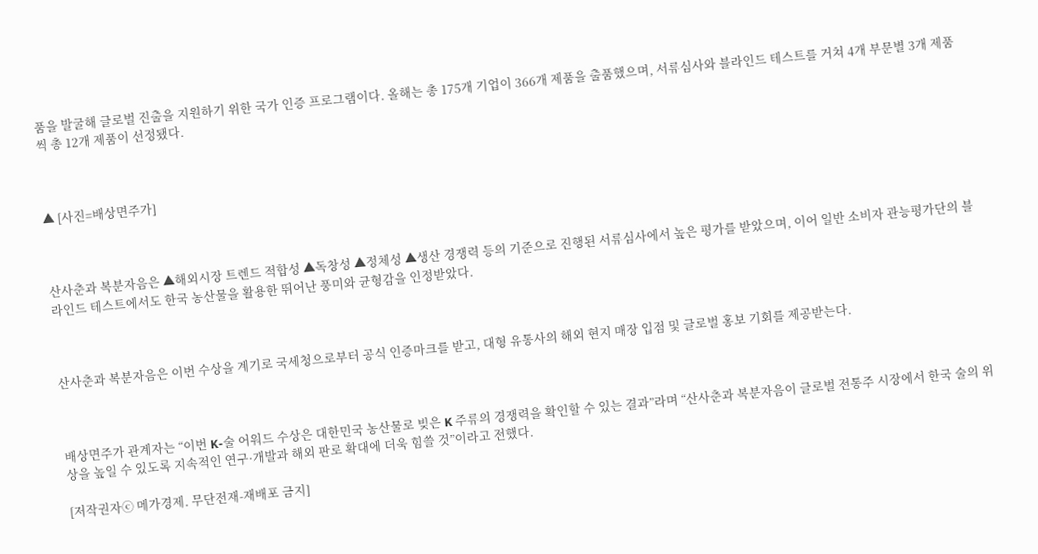품을 발굴해 글로벌 진출을 지원하기 위한 국가 인증 프로그램이다. 올해는 총 175개 기업이 366개 제품을 출품했으며, 서류심사와 블라인드 테스트를 거쳐 4개 부문별 3개 제품씩 총 12개 제품이 선정됐다.



▲ [사진=배상면주가]



산사춘과 복분자음은 ▲해외시장 트렌드 적합성 ▲독창성 ▲정체성 ▲생산 경쟁력 등의 기준으로 진행된 서류심사에서 높은 평가를 받았으며, 이어 일반 소비자 관능평가단의 블라인드 테스트에서도 한국 농산물을 활용한 뛰어난 풍미와 균형감을 인정받았다.



산사춘과 복분자음은 이번 수상을 계기로 국세청으로부터 공식 인증마크를 받고, 대형 유통사의 해외 현지 매장 입점 및 글로벌 홍보 기회를 제공받는다.



배상면주가 관계자는 “이번 K-술 어워드 수상은 대한민국 농산물로 빚은 K 주류의 경쟁력을 확인할 수 있는 결과”라며 “산사춘과 복분자음이 글로벌 전통주 시장에서 한국 술의 위상을 높일 수 있도록 지속적인 연구·개발과 해외 판로 확대에 더욱 힘쓸 것”이라고 전했다.

[저작권자ⓒ 메가경제. 무단전재-재배포 금지]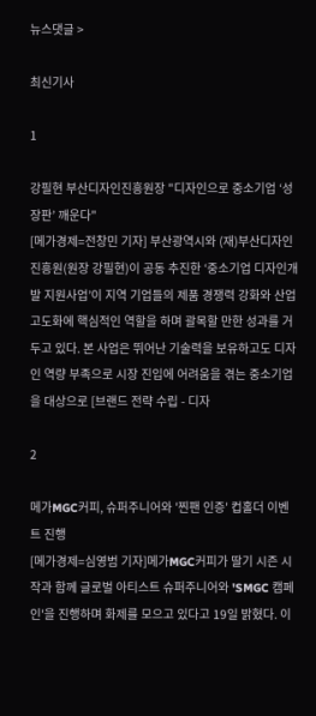뉴스댓글 >

최신기사

1

강필현 부산디자인진흥원장 "디자인으로 중소기업 ‘성장판’ 깨운다"
[메가경제=전창민 기자] 부산광역시와 (재)부산디자인진흥원(원장 강필현)이 공동 추진한 ‘중소기업 디자인개발 지원사업’이 지역 기업들의 제품 경쟁력 강화와 산업 고도화에 핵심적인 역할을 하며 괄목할 만한 성과를 거두고 있다. 본 사업은 뛰어난 기술력을 보유하고도 디자인 역량 부족으로 시장 진입에 어려움을 겪는 중소기업을 대상으로 [브랜드 전략 수립 - 디자

2

메가MGC커피, 슈퍼주니어와 '찐팬 인증' 컵홀더 이벤트 진행
[메가경제=심영범 기자]메가MGC커피가 딸기 시즌 시작과 함께 글로벌 아티스트 슈퍼주니어와 'SMGC 캠페인'을 진행하며 화제를 모으고 있다고 19일 밝혔다. 이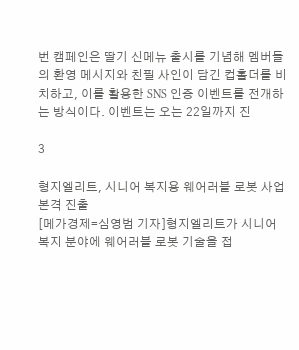번 캠페인은 딸기 신메뉴 출시를 기념해 멤버들의 환영 메시지와 친필 사인이 담긴 컵홀더를 비치하고, 이를 활용한 SNS 인증 이벤트를 전개하는 방식이다. 이벤트는 오는 22일까지 진

3

형지엘리트, 시니어 복지용 웨어러블 로봇 사업 본격 진출
[메가경제=심영범 기자]형지엘리트가 시니어 복지 분야에 웨어러블 로봇 기술을 접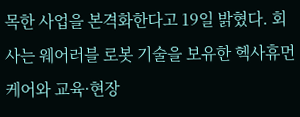목한 사업을 본격화한다고 19일 밝혔다. 회사는 웨어러블 로봇 기술을 보유한 헥사휴먼케어와 교육·현장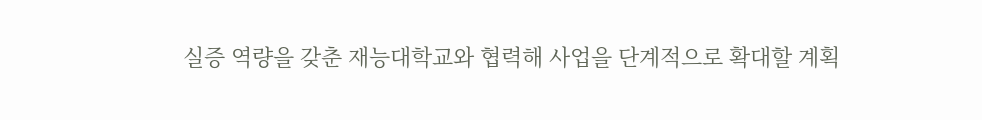실증 역량을 갖춘 재능대학교와 협력해 사업을 단계적으로 확대할 계획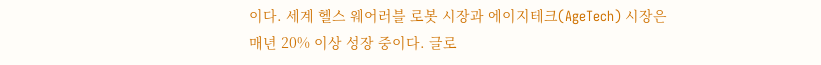이다. 세계 헬스 웨어러블 로봇 시장과 에이지테크(AgeTech) 시장은 매년 20% 이상 성장 중이다. 글로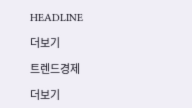HEADLINE

더보기

트렌드경제

더보기